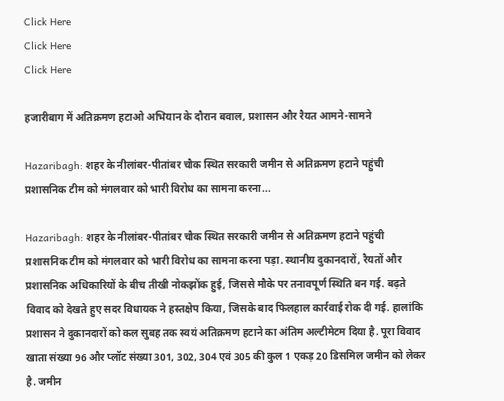Click Here
Click Here
Click Here

हजारीबाग में अतिक्रमण हटाओ अभियान के दौरान बवाल, प्रशासन और रैयत आमने-सामने

Hazaribagh: शहर के नीलांबर-पीतांबर चौक स्थित सरकारी जमीन से अतिक्रमण हटाने पहुंची प्रशासनिक टीम को मंगलवार को भारी विरोध का सामना करना...

Hazaribagh: शहर के नीलांबर-पीतांबर चौक स्थित सरकारी जमीन से अतिक्रमण हटाने पहुंची प्रशासनिक टीम को मंगलवार को भारी विरोध का सामना करना पड़ा. स्थानीय दुकानदारों, रैयतों और प्रशासनिक अधिकारियों के बीच तीखी नोकझोंक हुई, जिससे मौके पर तनावपूर्ण स्थिति बन गई. बढ़ते विवाद को देखते हुए सदर विधायक ने हस्तक्षेप किया, जिसके बाद फिलहाल कार्रवाई रोक दी गई. हालांकि प्रशासन ने दुकानदारों को कल सुबह तक स्वयं अतिक्रमण हटाने का अंतिम अल्टीमेटम दिया है. पूरा विवाद खाता संख्या 96 और प्लॉट संख्या 301, 302, 304 एवं 305 की कुल 1 एकड़ 20 डिसमिल जमीन को लेकर है. जमीन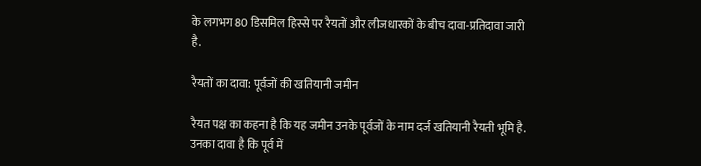के लगभग 80 डिसमिल हिस्से पर रैयतों और लीजधारकों के बीच दावा-प्रतिदावा जारी है.

रैयतों का दावा: पूर्वजों की खतियानी जमीन

रैयत पक्ष का कहना है कि यह जमीन उनके पूर्वजों के नाम दर्ज खतियानी रैयती भूमि है. उनका दावा है कि पूर्व में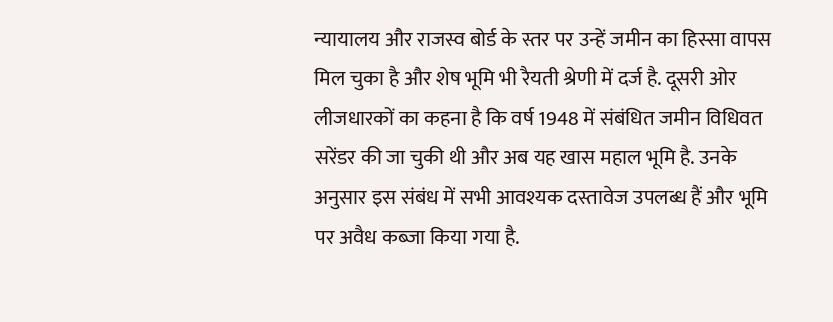न्यायालय और राजस्व बोर्ड के स्तर पर उन्हें जमीन का हिस्सा वापस मिल चुका है और शेष भूमि भी रैयती श्रेणी में दर्ज है. दूसरी ओर लीजधारकों का कहना है कि वर्ष 1948 में संबंधित जमीन विधिवत सरेंडर की जा चुकी थी और अब यह खास महाल भूमि है. उनके अनुसार इस संबंध में सभी आवश्यक दस्तावेज उपलब्ध हैं और भूमि पर अवैध कब्जा किया गया है.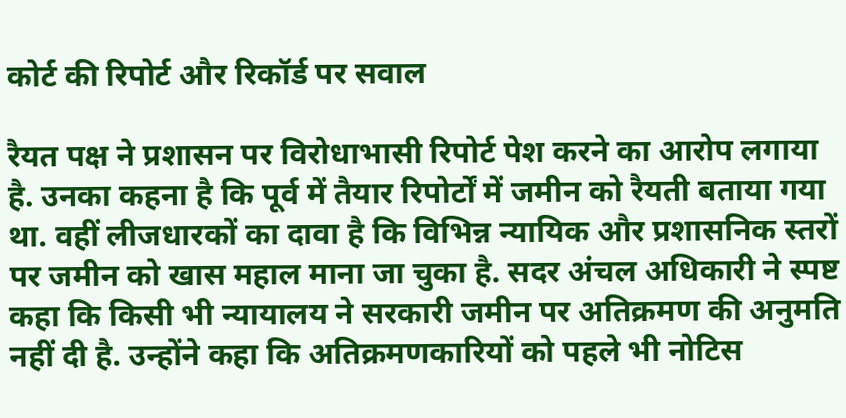कोर्ट की रिपोर्ट और रिकॉर्ड पर सवाल

रैयत पक्ष ने प्रशासन पर विरोधाभासी रिपोर्ट पेश करने का आरोप लगाया है. उनका कहना है कि पूर्व में तैयार रिपोर्टों में जमीन को रैयती बताया गया था. वहीं लीजधारकों का दावा है कि विभिन्न न्यायिक और प्रशासनिक स्तरों पर जमीन को खास महाल माना जा चुका है. सदर अंचल अधिकारी ने स्पष्ट कहा कि किसी भी न्यायालय ने सरकारी जमीन पर अतिक्रमण की अनुमति नहीं दी है. उन्होंने कहा कि अतिक्रमणकारियों को पहले भी नोटिस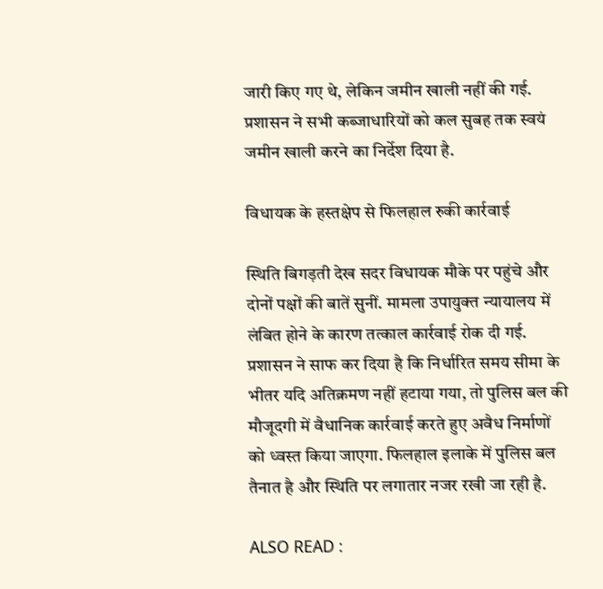जारी किए गए थे, लेकिन जमीन खाली नहीं की गई. प्रशासन ने सभी कब्जाधारियों को कल सुबह तक स्वयं जमीन खाली करने का निर्देश दिया है.

विधायक के हस्तक्षेप से फिलहाल रुकी कार्रवाई

स्थिति बिगड़ती देख सदर विधायक मौके पर पहुंचे और दोनों पक्षों की बातें सुनीं. मामला उपायुक्त न्यायालय में लंबित होने के कारण तत्काल कार्रवाई रोक दी गई. प्रशासन ने साफ कर दिया है कि निर्धारित समय सीमा के भीतर यदि अतिक्रमण नहीं हटाया गया, तो पुलिस बल की मौजूदगी में वैधानिक कार्रवाई करते हुए अवैध निर्माणों को ध्वस्त किया जाएगा. फिलहाल इलाके में पुलिस बल तैनात है और स्थिति पर लगातार नजर रखी जा रही है.

ALSO READ :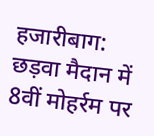हजारीबाग: छड़वा मैदान में 8वीं मोहर्रम पर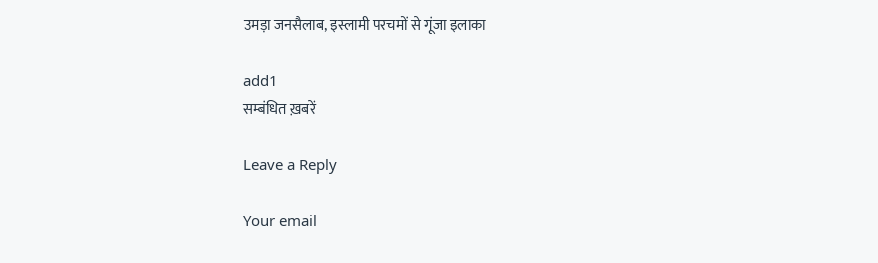उमड़ा जनसैलाब, इस्लामी परचमों से गूंजा इलाका

add1
सम्बंधित ख़बरें

Leave a Reply

Your email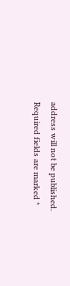address will not be published. Required fields are marked *